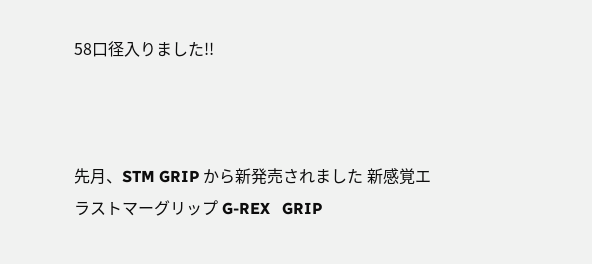58口径入りました!!



先月、STM GRIP から新発売されました 新感覚エラストマーグリップ G-REX   GRIP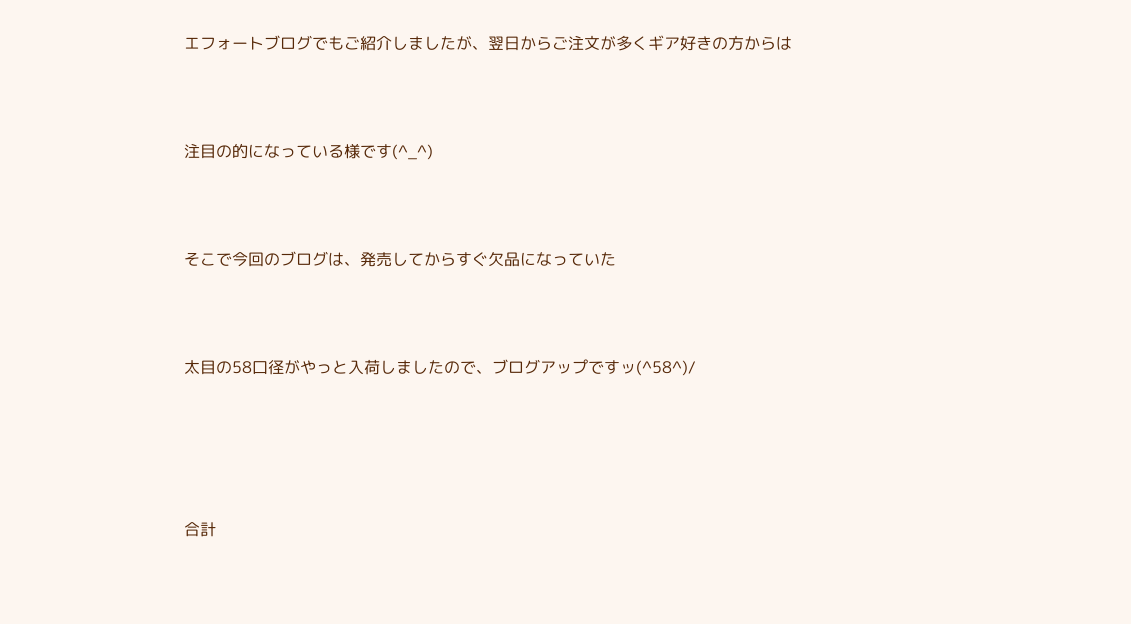エフォートブログでもご紹介しましたが、翌日からご注文が多くギア好きの方からは



注目の的になっている様です(^_^)



そこで今回のブログは、発売してからすぐ欠品になっていた



太目の58口径がやっと入荷しましたので、ブログアップですッ(^58^)/





合計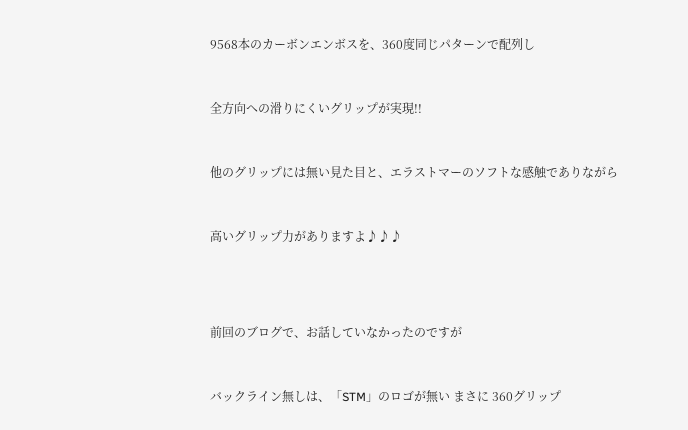9568本のカーボンエンボスを、360度同じパターンで配列し



全方向への滑りにくいグリップが実現!!



他のグリップには無い見た目と、エラストマーのソフトな感触でありながら



高いグリップ力がありますよ♪♪♪





前回のブログで、お話していなかったのですが



バックライン無しは、「STM」のロゴが無い まさに 360グリップ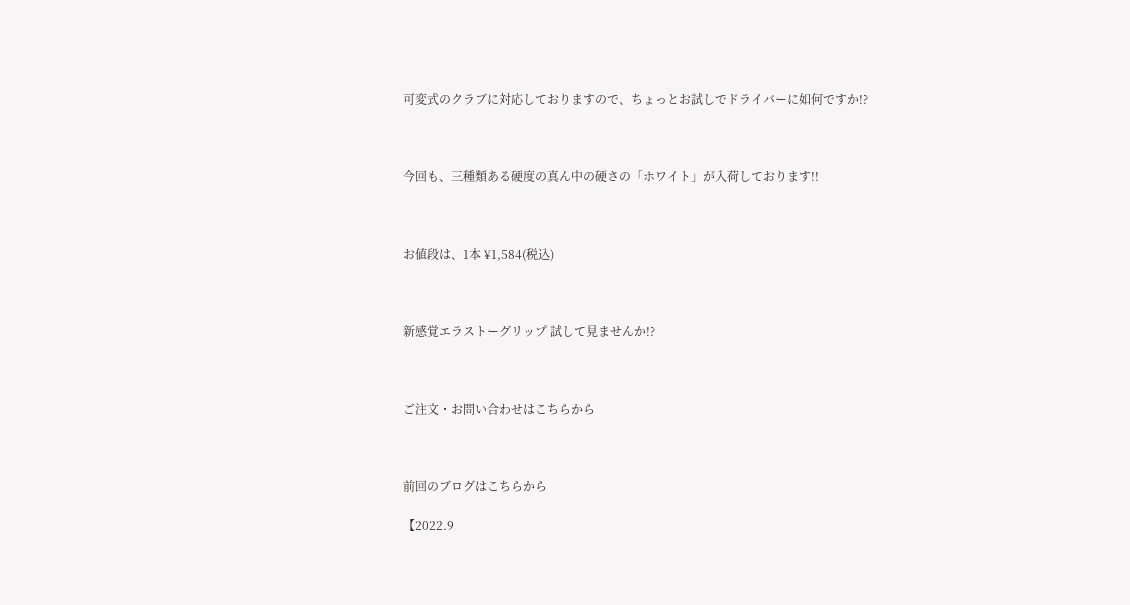可変式のクラブに対応しておりますので、ちょっとお試しでドライバーに如何ですか!?



今回も、三種類ある硬度の真ん中の硬さの「ホワイト」が入荷しております!!



お値段は、1本 ¥1,584(税込)



新感覚エラストーグリップ 試して見ませんか!?



ご注文・お問い合わせはこちらから



前回のブログはこちらから

【2022.9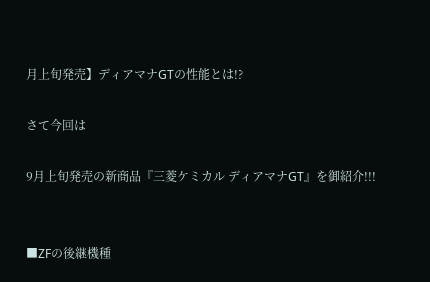月上旬発売】ディアマナGTの性能とは!?

さて今回は

9月上旬発売の新商品『三菱ケミカル ディアマナGT』を御紹介!!!


■ZFの後継機種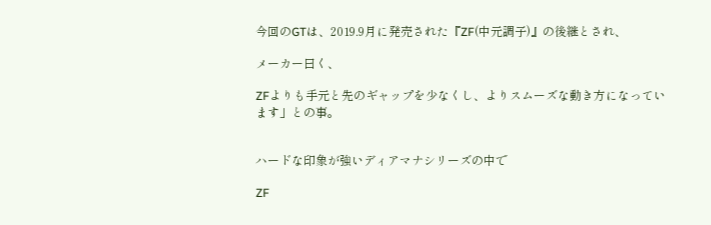今回のGTは、2019.9月に発売された『ZF(中元調子)』の後継とされ、

メーカー曰く、

ZFよりも手元と先のギャップを少なくし、よりスムーズな動き方になっています」との事。


ハードな印象が強いディアマナシリーズの中で

ZF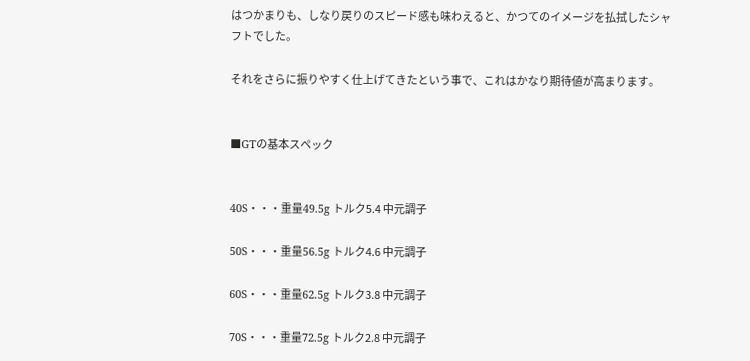はつかまりも、しなり戻りのスピード感も味わえると、かつてのイメージを払拭したシャフトでした。

それをさらに振りやすく仕上げてきたという事で、これはかなり期待値が高まります。


■GTの基本スペック


40S・・・重量49.5g トルク5.4 中元調子

50S・・・重量56.5g トルク4.6 中元調子

60S・・・重量62.5g トルク3.8 中元調子

70S・・・重量72.5g トルク2.8 中元調子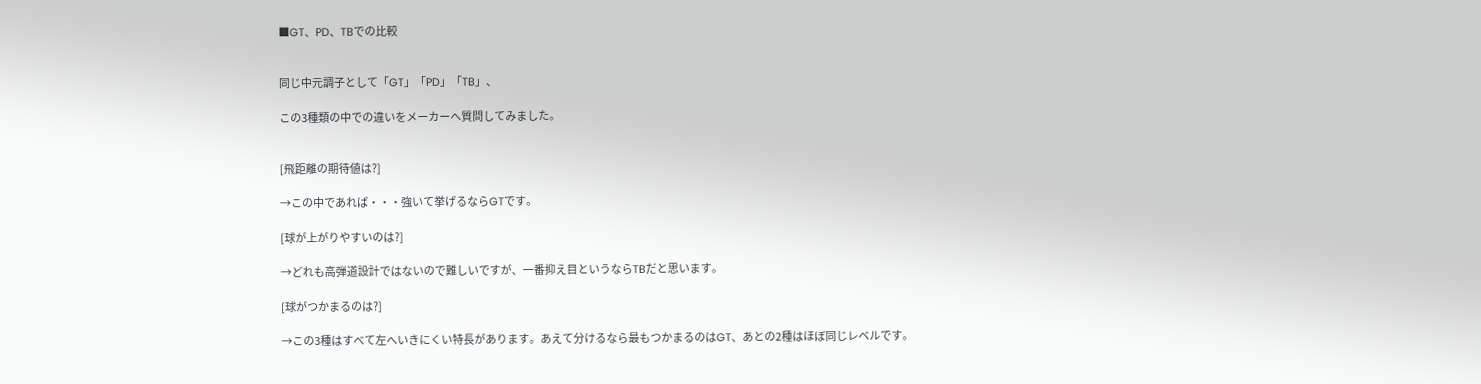■GT、PD、TBでの比較


同じ中元調子として「GT」「PD」「TB」、

この3種類の中での違いをメーカーへ質問してみました。


[飛距離の期待値は?]

→この中であれば・・・強いて挙げるならGTです。

[球が上がりやすいのは?]

→どれも高弾道設計ではないので難しいですが、一番抑え目というならTBだと思います。

[球がつかまるのは?]

→この3種はすべて左へいきにくい特長があります。あえて分けるなら最もつかまるのはGT、あとの2種はほぼ同じレベルです。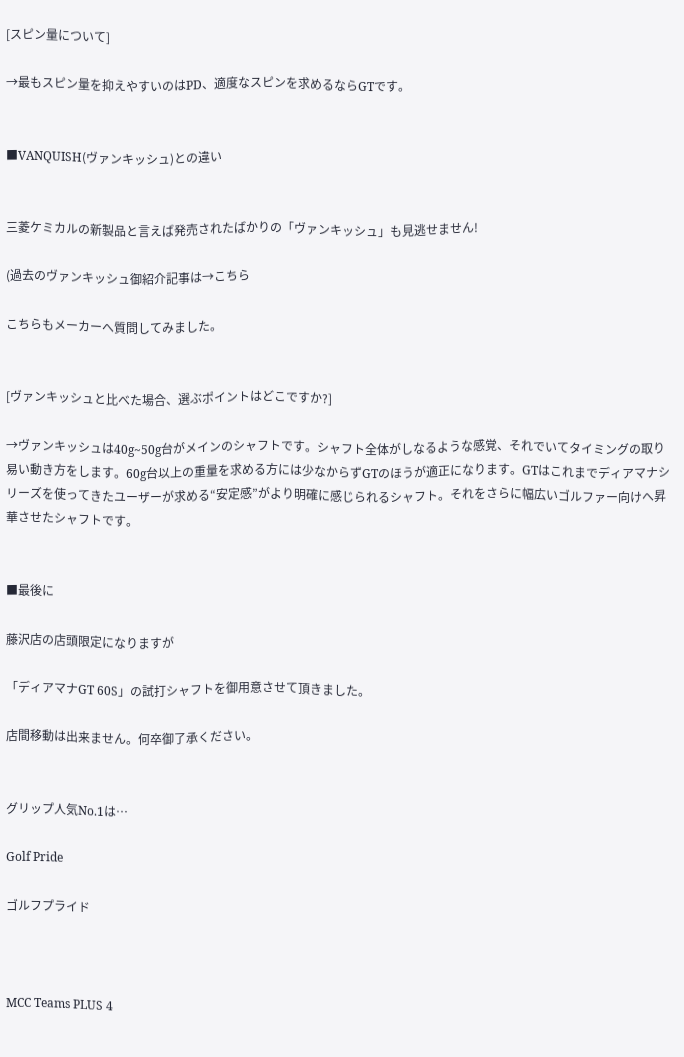[スピン量について]

→最もスピン量を抑えやすいのはPD、適度なスピンを求めるならGTです。


■VANQUISH(ヴァンキッシュ)との違い


三菱ケミカルの新製品と言えば発売されたばかりの「ヴァンキッシュ」も見逃せません!

(過去のヴァンキッシュ御紹介記事は→こちら

こちらもメーカーへ質問してみました。


[ヴァンキッシュと比べた場合、選ぶポイントはどこですか?]

→ヴァンキッシュは40g~50g台がメインのシャフトです。シャフト全体がしなるような感覚、それでいてタイミングの取り易い動き方をします。60g台以上の重量を求める方には少なからずGTのほうが適正になります。GTはこれまでディアマナシリーズを使ってきたユーザーが求める“安定感”がより明確に感じられるシャフト。それをさらに幅広いゴルファー向けへ昇華させたシャフトです。


■最後に

藤沢店の店頭限定になりますが

「ディアマナGT 60S」の試打シャフトを御用意させて頂きました。

店間移動は出来ません。何卒御了承ください。


グリップ人気No.1は…

Golf Pride

ゴルフプライド



MCC Teams PLUS 4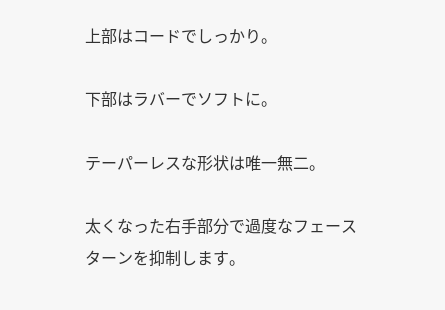上部はコードでしっかり。

下部はラバーでソフトに。

テーパーレスな形状は唯一無二。

太くなった右手部分で過度なフェースターンを抑制します。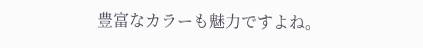豊富なカラーも魅力ですよね。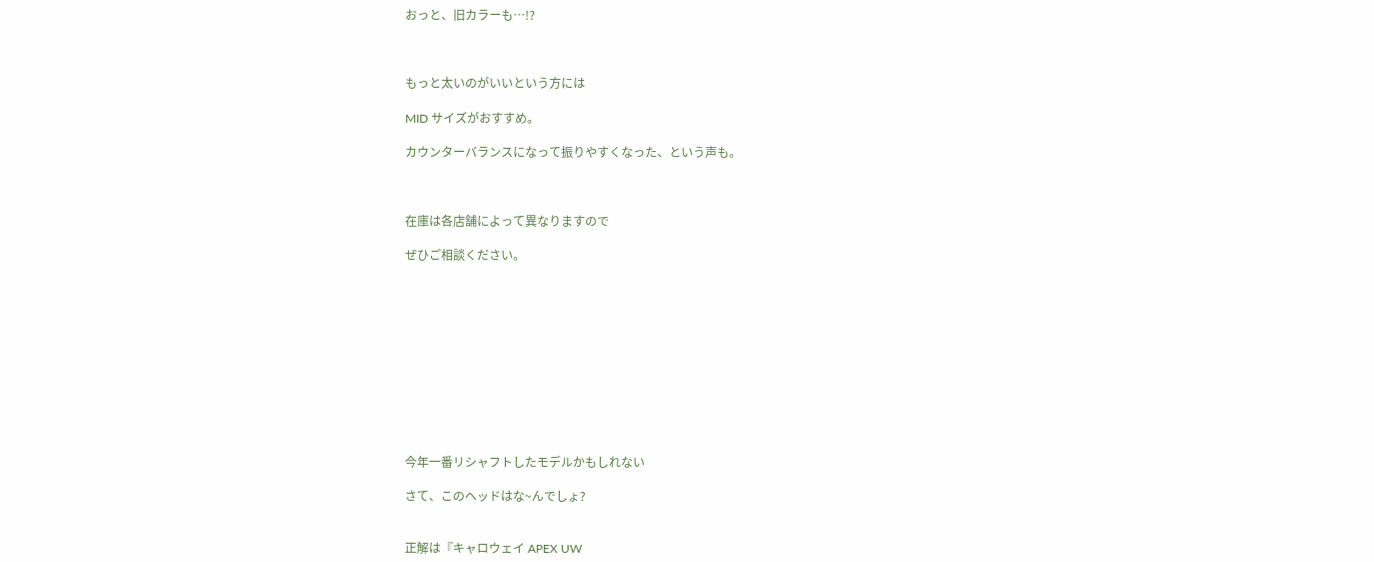おっと、旧カラーも…!?



もっと太いのがいいという方には

MID サイズがおすすめ。

カウンターバランスになって振りやすくなった、という声も。



在庫は各店舗によって異なりますので

ぜひご相談ください。











今年一番リシャフトしたモデルかもしれない

さて、このヘッドはな~んでしょ?


正解は『キャロウェイ APEX UW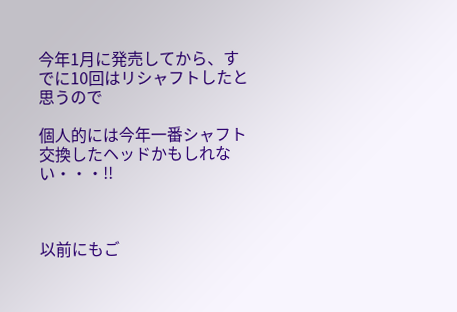今年1月に発売してから、すでに10回はリシャフトしたと思うので

個人的には今年一番シャフト交換したヘッドかもしれない・・・!!



以前にもご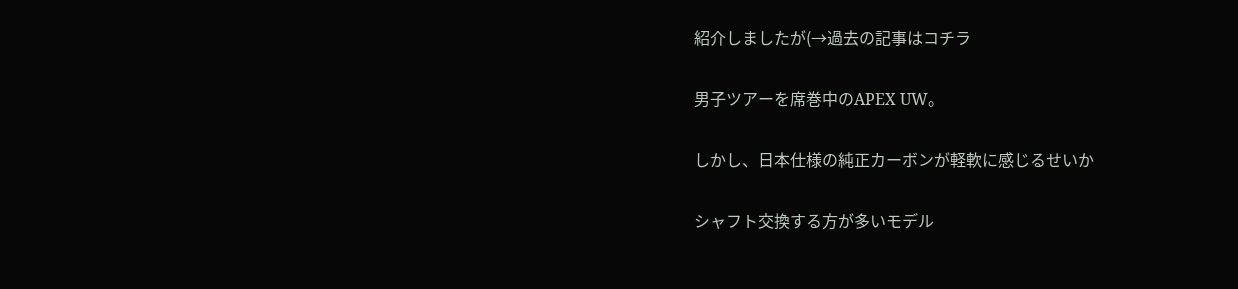紹介しましたが(→過去の記事はコチラ

男子ツアーを席巻中のAPEX UW。

しかし、日本仕様の純正カーボンが軽軟に感じるせいか

シャフト交換する方が多いモデル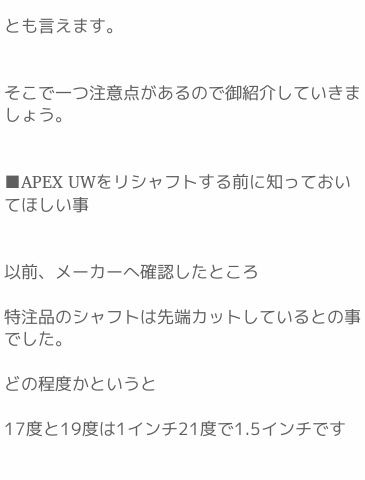とも言えます。


そこで一つ注意点があるので御紹介していきましょう。


■APEX UWをリシャフトする前に知っておいてほしい事


以前、メーカーへ確認したところ

特注品のシャフトは先端カットしているとの事でした。

どの程度かというと

17度と19度は1インチ21度で1.5インチです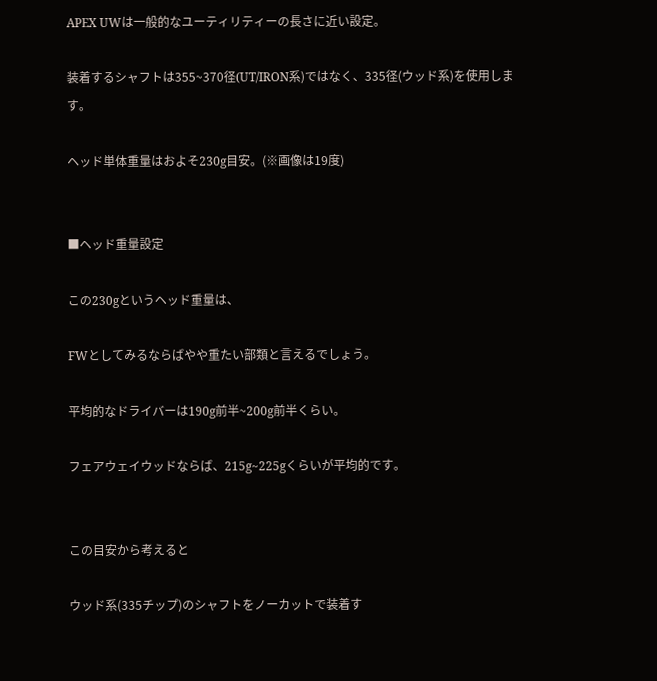APEX UWは一般的なユーティリティーの長さに近い設定。

装着するシャフトは355~370径(UT/IRON系)ではなく、335径(ウッド系)を使用します。

ヘッド単体重量はおよそ230g目安。(※画像は19度)


■ヘッド重量設定

この230gというヘッド重量は、

FWとしてみるならばやや重たい部類と言えるでしょう。

平均的なドライバーは190g前半~200g前半くらい。

フェアウェイウッドならば、215g~225gくらいが平均的です。


この目安から考えると

ウッド系(335チップ)のシャフトをノーカットで装着す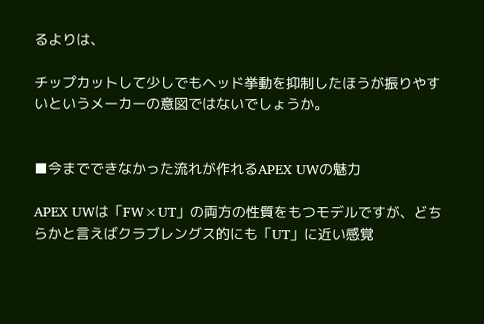るよりは、

チップカットして少しでもヘッド挙動を抑制したほうが振りやすいというメーカーの意図ではないでしょうか。


■今までできなかった流れが作れるAPEX UWの魅力

APEX UWは「FW×UT」の両方の性質をもつモデルですが、どちらかと言えばクラブレングス的にも「UT」に近い感覚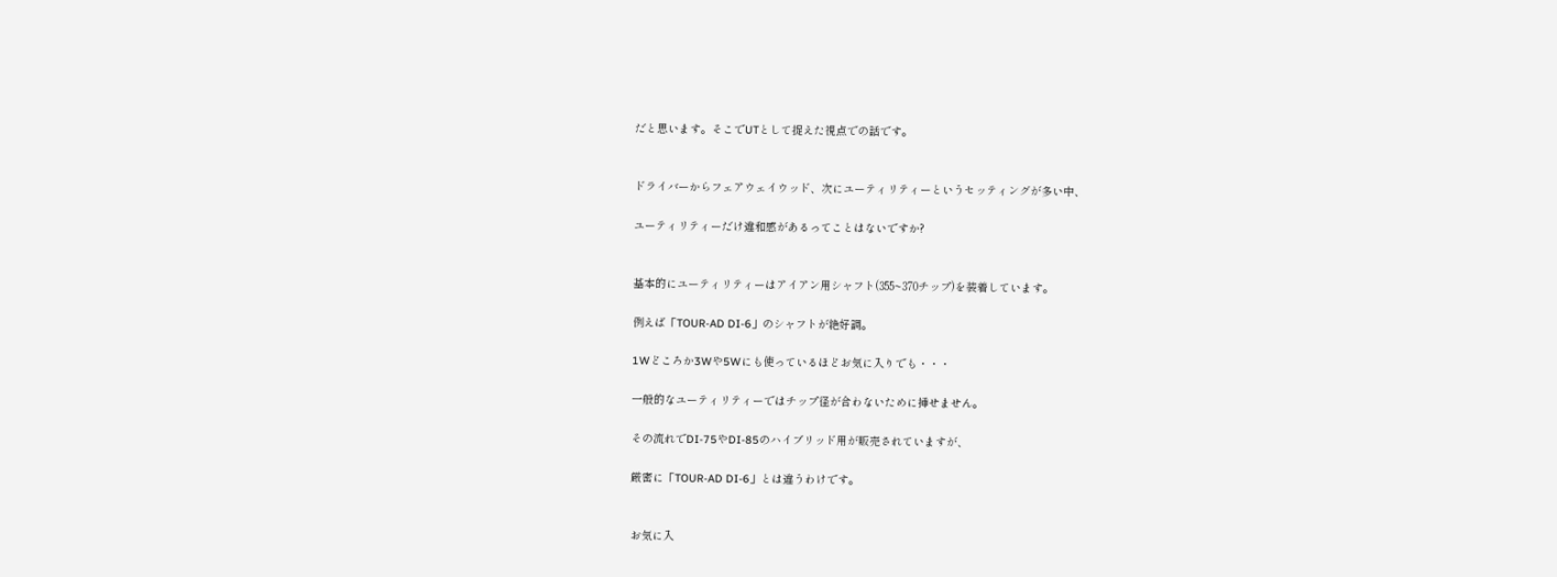だと思います。そこでUTとして捉えた視点での話です。


ドライバーからフェアウェイウッド、次にユーティリティーというセッティングが多い中、

ユーティリティーだけ違和感があるってことはないですか?


基本的にユーティリティーはアイアン用シャフト(355~370チップ)を装着しています。

例えば「TOUR-AD DI-6」のシャフトが絶好調。

1Wどころか3Wや5Wにも使っているほどお気に入りでも・・・

一般的なユーティリティーではチップ径が合わないために挿せません。

その流れでDI-75やDI-85のハイブリッド用が販売されていますが、

厳密に「TOUR-AD DI-6」とは違うわけです。


お気に入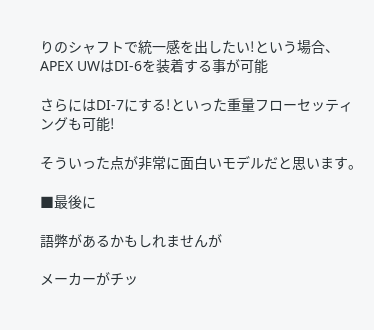りのシャフトで統一感を出したい!という場合、APEX UWはDI-6を装着する事が可能

さらにはDI-7にする!といった重量フローセッティングも可能!

そういった点が非常に面白いモデルだと思います。

■最後に

語弊があるかもしれませんが

メーカーがチッ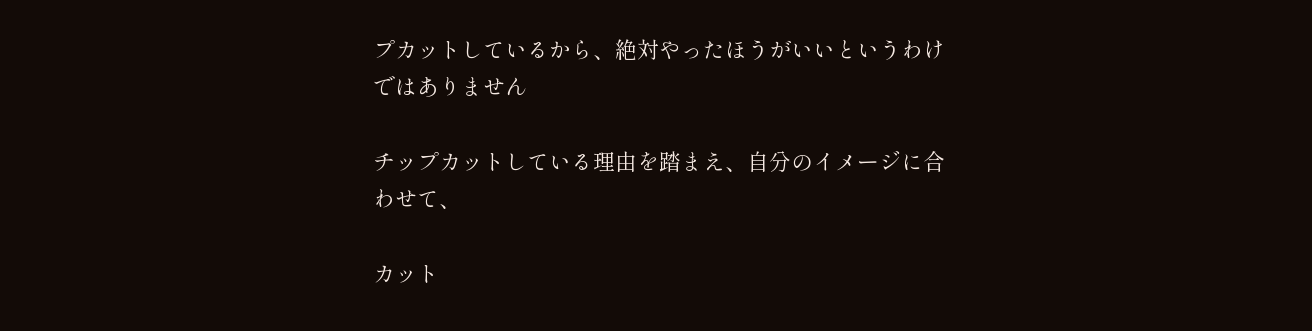プカットしているから、絶対やったほうがいいというわけではありません

チップカットしている理由を踏まえ、自分のイメージに合わせて、

カット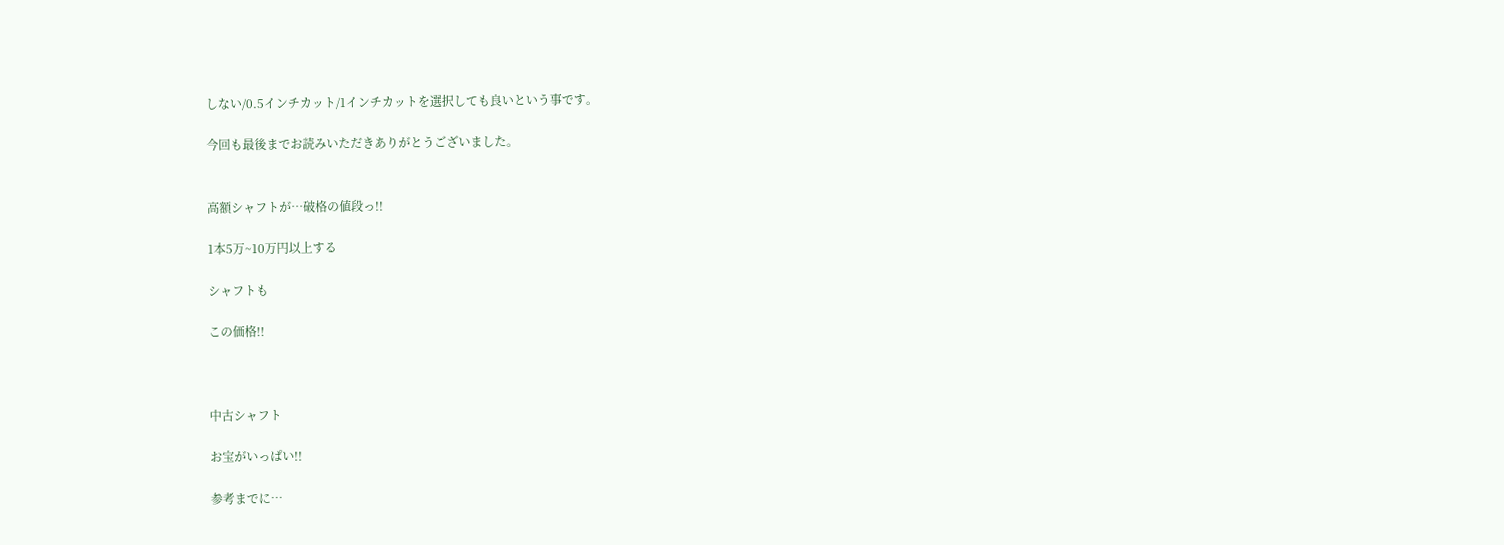しない/0.5インチカット/1インチカットを選択しても良いという事です。

今回も最後までお読みいただきありがとうございました。


高額シャフトが…破格の値段っ!!

1本5万~10万円以上する

シャフトも

この価格!!



中古シャフト

お宝がいっぱい!!

参考までに…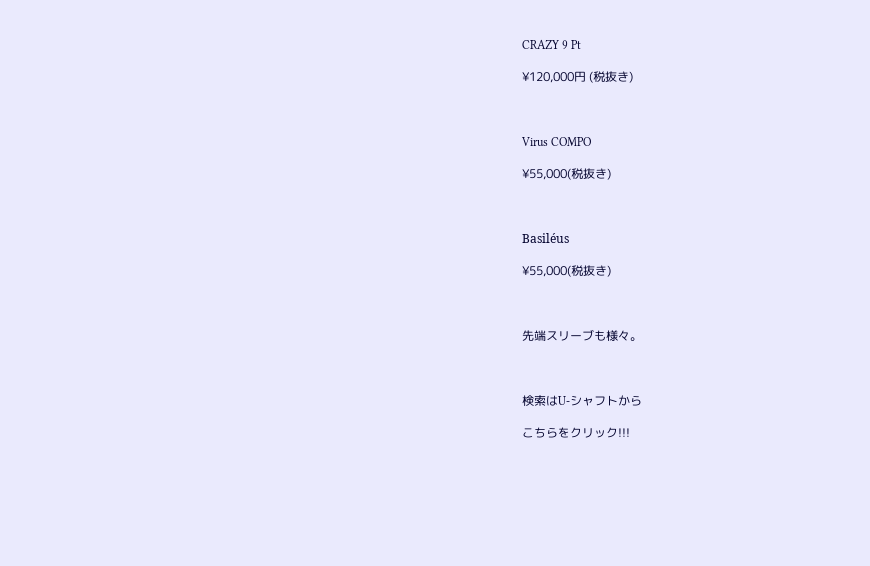CRAZY 9 Pt

¥120,000円 (税抜き)



Virus COMPO

¥55,000(税抜き)



Basiléus

¥55,000(税抜き)



先端スリーブも様々。



検索はU-シャフトから

こちらをクリック!!!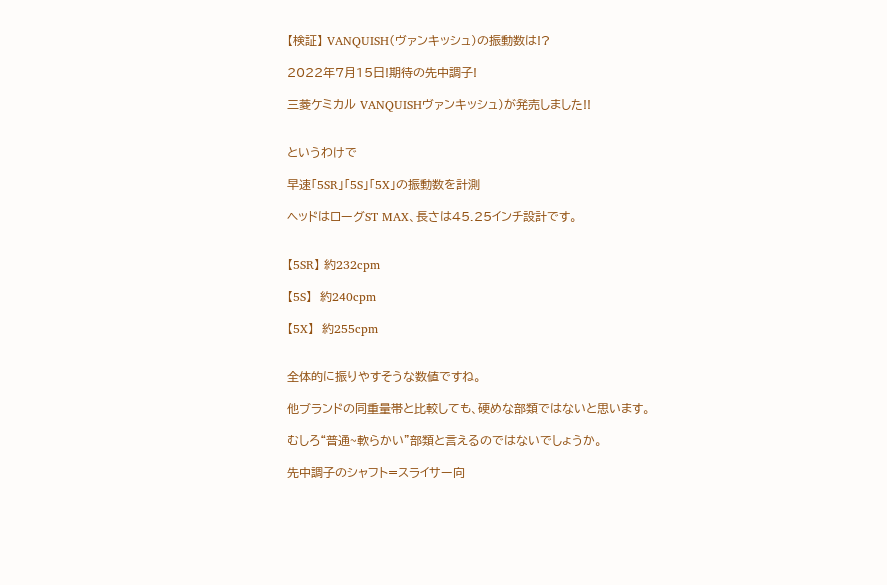【検証】 VANQUISH(ヴァンキッシュ)の振動数は!?

2022年7月15日!期待の先中調子!

三菱ケミカル VANQUISHヴァンキッシュ)が発売しました!!


というわけで

早速「5SR」「5S」「5X」の振動数を計測

ヘッドはローグST MAX、長さは45.25インチ設計です。


【5SR】 約232cpm

【5S】  約240cpm

【5X】  約255cpm


全体的に振りやすそうな数値ですね。

他ブランドの同重量帯と比較しても、硬めな部類ではないと思います。

むしろ“普通~軟らかい”部類と言えるのではないでしょうか。

先中調子のシャフト=スライサー向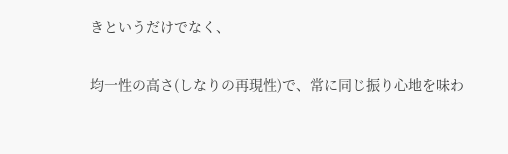きというだけでなく、

均一性の高さ(しなりの再現性)で、常に同じ振り心地を味わ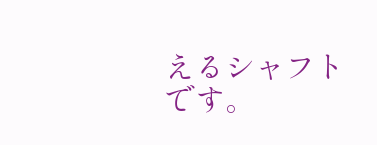えるシャフトです。